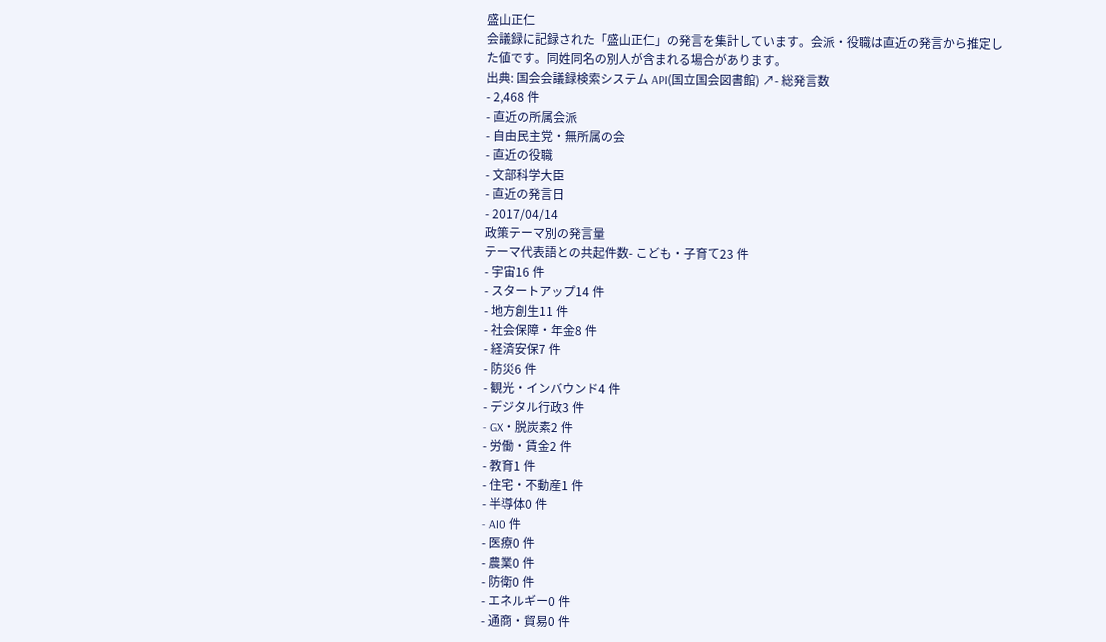盛山正仁
会議録に記録された「盛山正仁」の発言を集計しています。会派・役職は直近の発言から推定した値です。同姓同名の別人が含まれる場合があります。
出典: 国会会議録検索システム API(国立国会図書館) ↗- 総発言数
- 2,468 件
- 直近の所属会派
- 自由民主党・無所属の会
- 直近の役職
- 文部科学大臣
- 直近の発言日
- 2017/04/14
政策テーマ別の発言量
テーマ代表語との共起件数- こども・子育て23 件
- 宇宙16 件
- スタートアップ14 件
- 地方創生11 件
- 社会保障・年金8 件
- 経済安保7 件
- 防災6 件
- 観光・インバウンド4 件
- デジタル行政3 件
- GX・脱炭素2 件
- 労働・賃金2 件
- 教育1 件
- 住宅・不動産1 件
- 半導体0 件
- AI0 件
- 医療0 件
- 農業0 件
- 防衛0 件
- エネルギー0 件
- 通商・貿易0 件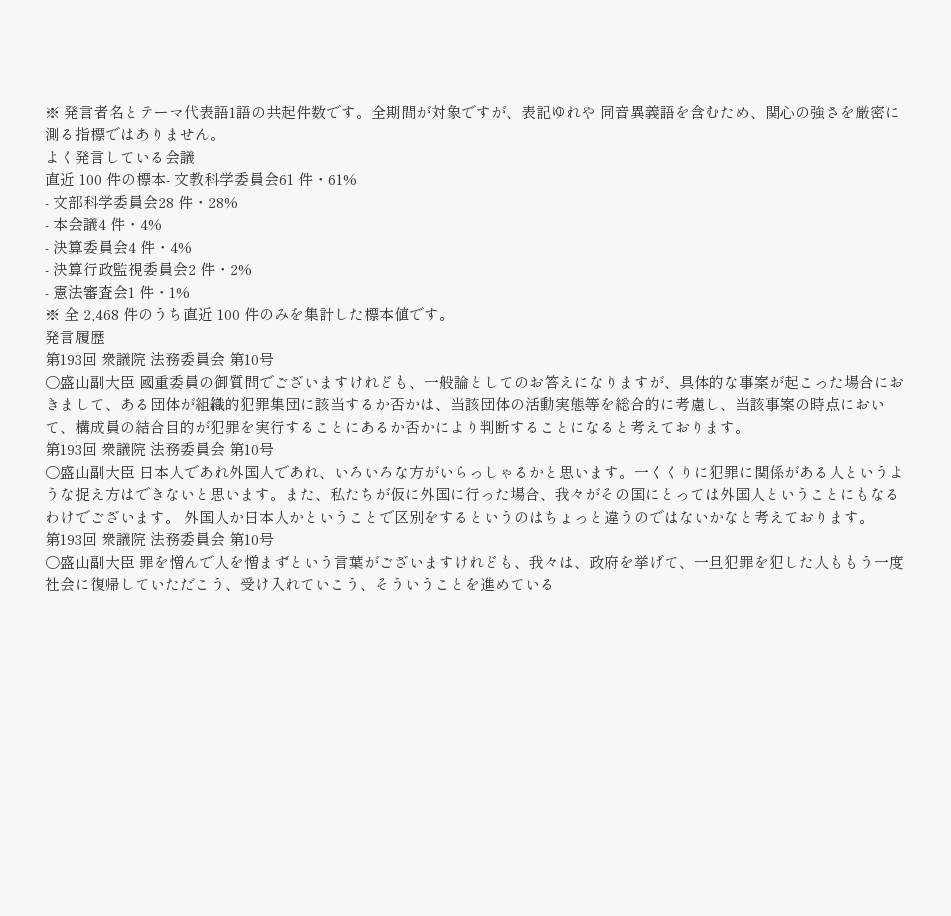※ 発言者名とテーマ代表語1語の共起件数です。全期間が対象ですが、表記ゆれや 同音異義語を含むため、関心の強さを厳密に測る指標ではありません。
よく発言している会議
直近 100 件の標本- 文教科学委員会61 件・61%
- 文部科学委員会28 件・28%
- 本会議4 件・4%
- 決算委員会4 件・4%
- 決算行政監視委員会2 件・2%
- 憲法審査会1 件・1%
※ 全 2,468 件のうち直近 100 件のみを集計した標本値です。
発言履歴
第193回 衆議院 法務委員会 第10号
○盛山副大臣 國重委員の御質問でございますけれども、一般論としてのお答えになりますが、具体的な事案が起こった場合におきまして、ある団体が組織的犯罪集団に該当するか否かは、当該団体の活動実態等を総合的に考慮し、当該事案の時点において、構成員の結合目的が犯罪を実行することにあるか否かにより判断することになると考えております。
第193回 衆議院 法務委員会 第10号
○盛山副大臣 日本人であれ外国人であれ、いろいろな方がいらっしゃるかと思います。一くくりに犯罪に関係がある人というような捉え方はできないと思います。また、私たちが仮に外国に行った場合、我々がその国にとっては外国人ということにもなるわけでございます。 外国人か日本人かということで区別をするというのはちょっと違うのではないかなと考えております。
第193回 衆議院 法務委員会 第10号
○盛山副大臣 罪を憎んで人を憎まずという言葉がございますけれども、我々は、政府を挙げて、一旦犯罪を犯した人ももう一度社会に復帰していただこう、受け入れていこう、そういうことを進めている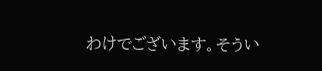わけでございます。そうい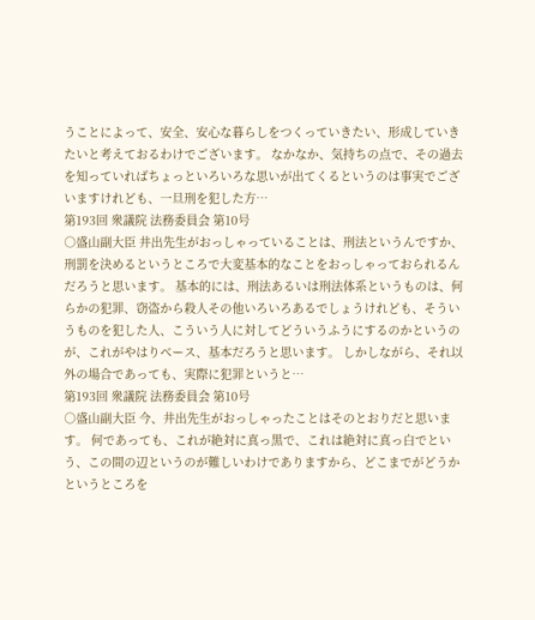うことによって、安全、安心な暮らしをつくっていきたい、形成していきたいと考えておるわけでございます。 なかなか、気持ちの点で、その過去を知っていればちょっといろいろな思いが出てくるというのは事実でございますけれども、一旦刑を犯した方…
第193回 衆議院 法務委員会 第10号
○盛山副大臣 井出先生がおっしゃっていることは、刑法というんですか、刑罰を決めるというところで大変基本的なことをおっしゃっておられるんだろうと思います。 基本的には、刑法あるいは刑法体系というものは、何らかの犯罪、窃盗から殺人その他いろいろあるでしょうけれども、そういうものを犯した人、こういう人に対してどういうふうにするのかというのが、これがやはりベース、基本だろうと思います。 しかしながら、それ以外の場合であっても、実際に犯罪というと…
第193回 衆議院 法務委員会 第10号
○盛山副大臣 今、井出先生がおっしゃったことはそのとおりだと思います。 何であっても、これが絶対に真っ黒で、これは絶対に真っ白でという、この間の辺というのが難しいわけでありますから、どこまでがどうかというところを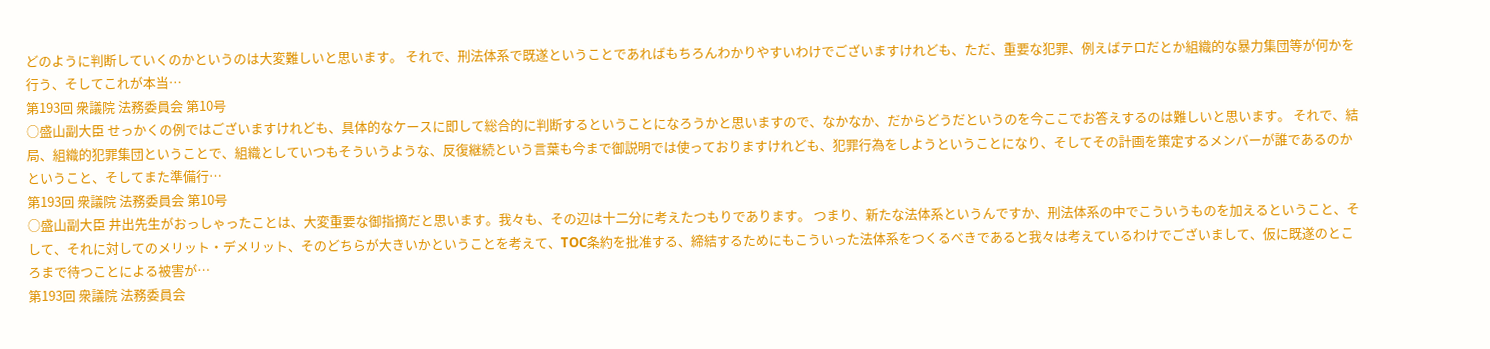どのように判断していくのかというのは大変難しいと思います。 それで、刑法体系で既遂ということであればもちろんわかりやすいわけでございますけれども、ただ、重要な犯罪、例えばテロだとか組織的な暴力集団等が何かを行う、そしてこれが本当…
第193回 衆議院 法務委員会 第10号
○盛山副大臣 せっかくの例ではございますけれども、具体的なケースに即して総合的に判断するということになろうかと思いますので、なかなか、だからどうだというのを今ここでお答えするのは難しいと思います。 それで、結局、組織的犯罪集団ということで、組織としていつもそういうような、反復継続という言葉も今まで御説明では使っておりますけれども、犯罪行為をしようということになり、そしてその計画を策定するメンバーが誰であるのかということ、そしてまた準備行…
第193回 衆議院 法務委員会 第10号
○盛山副大臣 井出先生がおっしゃったことは、大変重要な御指摘だと思います。我々も、その辺は十二分に考えたつもりであります。 つまり、新たな法体系というんですか、刑法体系の中でこういうものを加えるということ、そして、それに対してのメリット・デメリット、そのどちらが大きいかということを考えて、TOC条約を批准する、締結するためにもこういった法体系をつくるべきであると我々は考えているわけでございまして、仮に既遂のところまで待つことによる被害が…
第193回 衆議院 法務委員会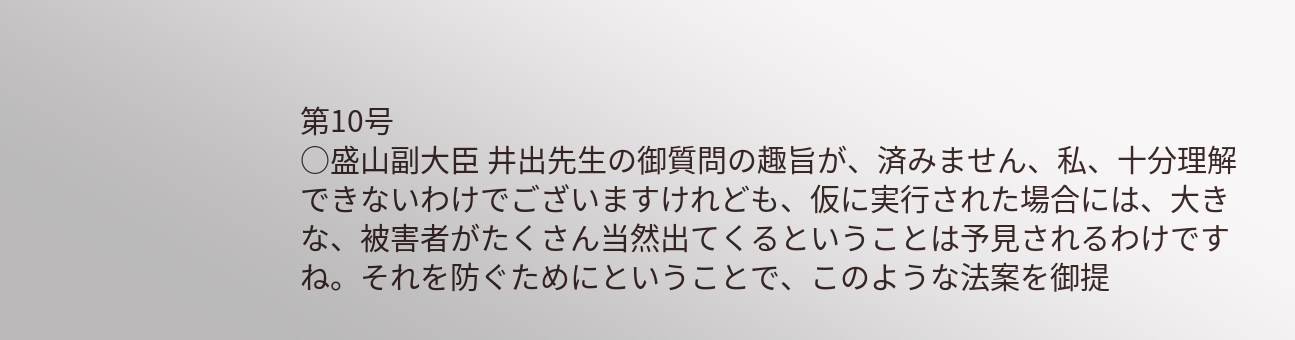第10号
○盛山副大臣 井出先生の御質問の趣旨が、済みません、私、十分理解できないわけでございますけれども、仮に実行された場合には、大きな、被害者がたくさん当然出てくるということは予見されるわけですね。それを防ぐためにということで、このような法案を御提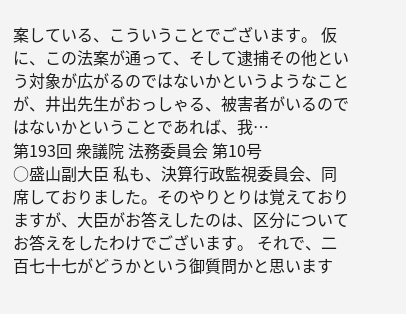案している、こういうことでございます。 仮に、この法案が通って、そして逮捕その他という対象が広がるのではないかというようなことが、井出先生がおっしゃる、被害者がいるのではないかということであれば、我…
第193回 衆議院 法務委員会 第10号
○盛山副大臣 私も、決算行政監視委員会、同席しておりました。そのやりとりは覚えておりますが、大臣がお答えしたのは、区分についてお答えをしたわけでございます。 それで、二百七十七がどうかという御質問かと思います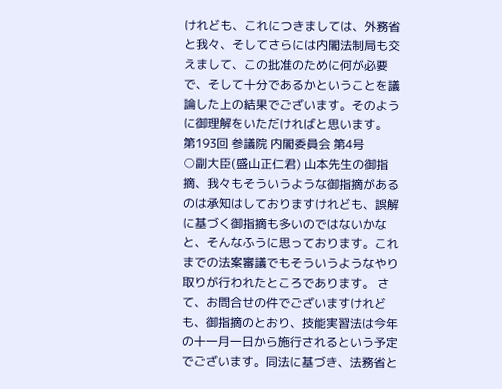けれども、これにつきましては、外務省と我々、そしてさらには内閣法制局も交えまして、この批准のために何が必要で、そして十分であるかということを議論した上の結果でございます。そのように御理解をいただければと思います。
第193回 参議院 内閣委員会 第4号
○副大臣(盛山正仁君) 山本先生の御指摘、我々もそういうような御指摘があるのは承知はしておりますけれども、誤解に基づく御指摘も多いのではないかなと、そんなふうに思っております。これまでの法案審議でもそういうようなやり取りが行われたところであります。 さて、お問合せの件でございますけれども、御指摘のとおり、技能実習法は今年の十一月一日から施行されるという予定でございます。同法に基づき、法務省と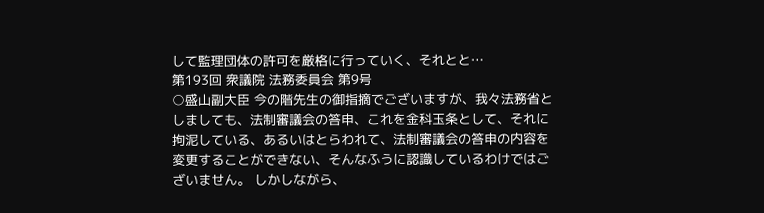して監理団体の許可を厳格に行っていく、それとと…
第193回 衆議院 法務委員会 第9号
○盛山副大臣 今の階先生の御指摘でございますが、我々法務省としましても、法制審議会の答申、これを金科玉条として、それに拘泥している、あるいはとらわれて、法制審議会の答申の内容を変更することができない、そんなふうに認識しているわけではございません。 しかしながら、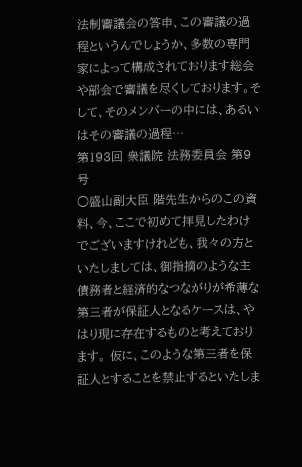法制審議会の答申、この審議の過程というんでしょうか、多数の専門家によって構成されております総会や部会で審議を尽くしております。そして、そのメンバーの中には、あるいはその審議の過程…
第193回 衆議院 法務委員会 第9号
○盛山副大臣 階先生からのこの資料、今、ここで初めて拝見したわけでございますけれども、我々の方といたしましては、御指摘のような主債務者と経済的なつながりが希薄な第三者が保証人となるケースは、やはり現に存在するものと考えております。 仮に、このような第三者を保証人とすることを禁止するといたしま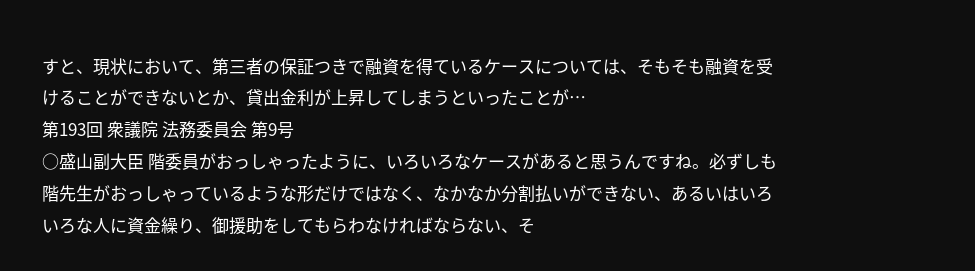すと、現状において、第三者の保証つきで融資を得ているケースについては、そもそも融資を受けることができないとか、貸出金利が上昇してしまうといったことが…
第193回 衆議院 法務委員会 第9号
○盛山副大臣 階委員がおっしゃったように、いろいろなケースがあると思うんですね。必ずしも階先生がおっしゃっているような形だけではなく、なかなか分割払いができない、あるいはいろいろな人に資金繰り、御援助をしてもらわなければならない、そ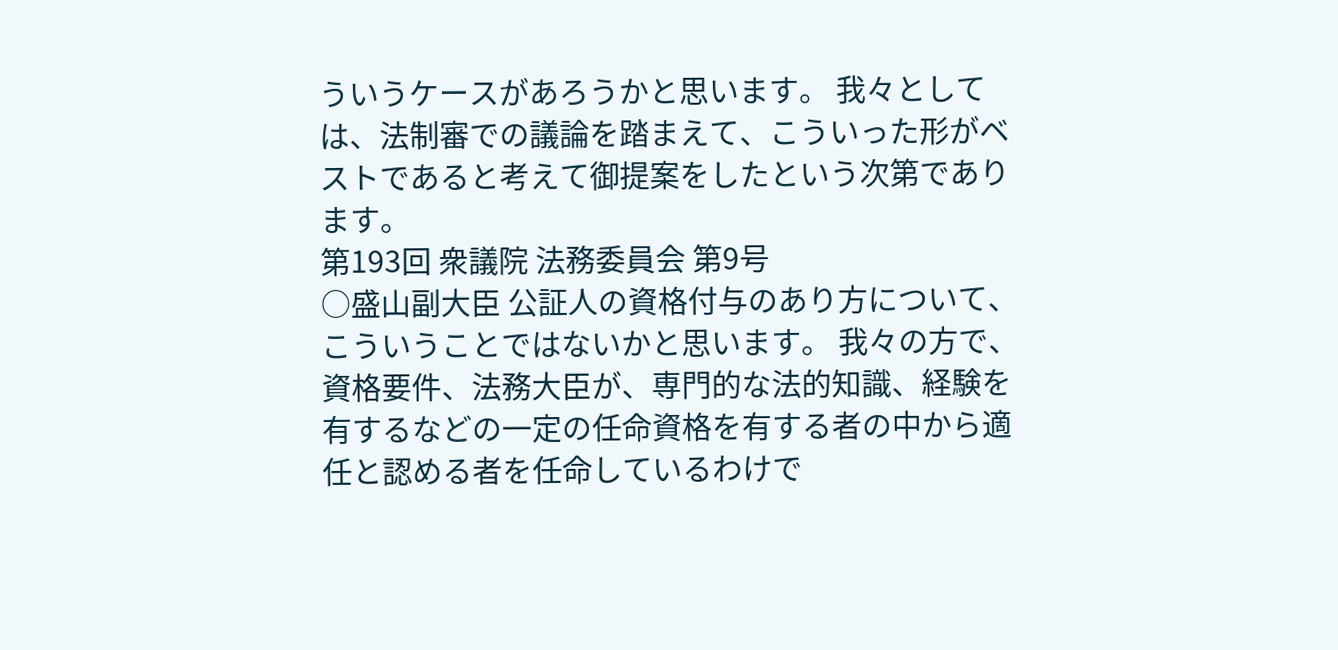ういうケースがあろうかと思います。 我々としては、法制審での議論を踏まえて、こういった形がベストであると考えて御提案をしたという次第であります。
第193回 衆議院 法務委員会 第9号
○盛山副大臣 公証人の資格付与のあり方について、こういうことではないかと思います。 我々の方で、資格要件、法務大臣が、専門的な法的知識、経験を有するなどの一定の任命資格を有する者の中から適任と認める者を任命しているわけで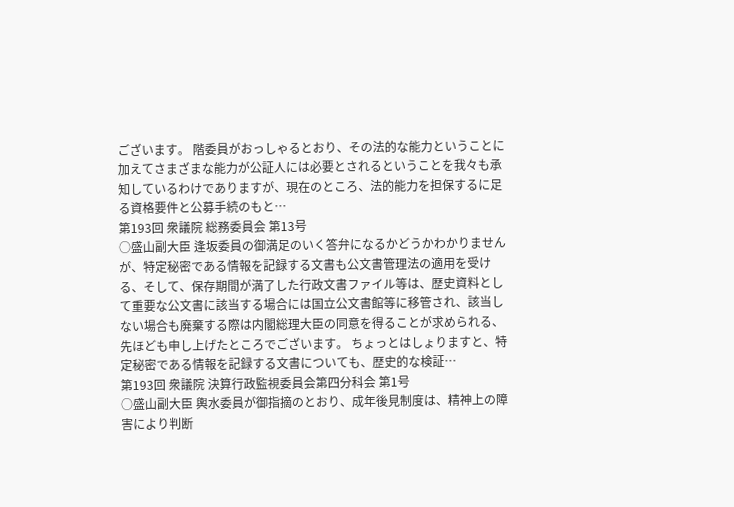ございます。 階委員がおっしゃるとおり、その法的な能力ということに加えてさまざまな能力が公証人には必要とされるということを我々も承知しているわけでありますが、現在のところ、法的能力を担保するに足る資格要件と公募手続のもと…
第193回 衆議院 総務委員会 第13号
○盛山副大臣 逢坂委員の御満足のいく答弁になるかどうかわかりませんが、特定秘密である情報を記録する文書も公文書管理法の適用を受ける、そして、保存期間が満了した行政文書ファイル等は、歴史資料として重要な公文書に該当する場合には国立公文書館等に移管され、該当しない場合も廃棄する際は内閣総理大臣の同意を得ることが求められる、先ほども申し上げたところでございます。 ちょっとはしょりますと、特定秘密である情報を記録する文書についても、歴史的な検証…
第193回 衆議院 決算行政監視委員会第四分科会 第1号
○盛山副大臣 輿水委員が御指摘のとおり、成年後見制度は、精神上の障害により判断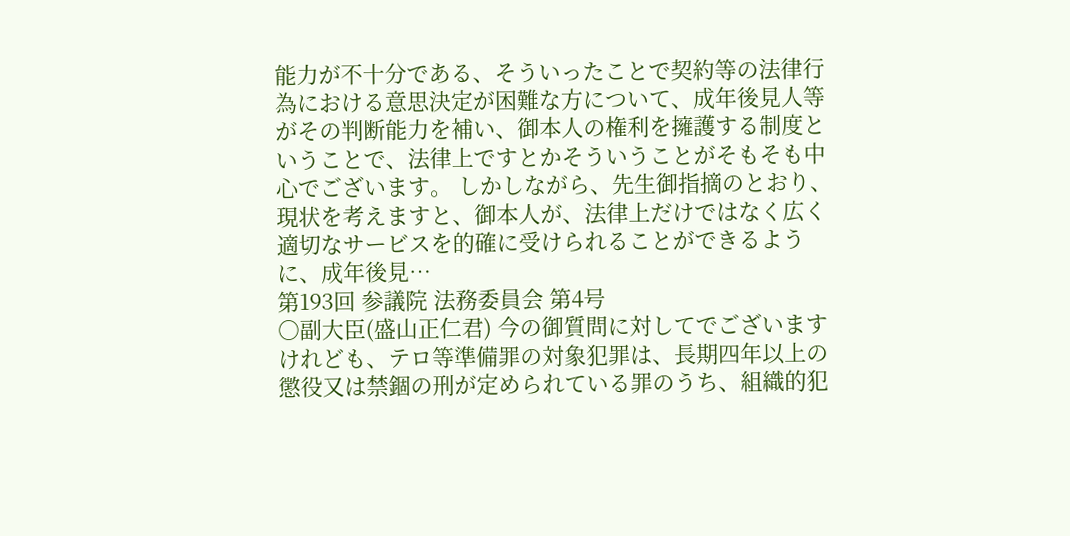能力が不十分である、そういったことで契約等の法律行為における意思決定が困難な方について、成年後見人等がその判断能力を補い、御本人の権利を擁護する制度ということで、法律上ですとかそういうことがそもそも中心でございます。 しかしながら、先生御指摘のとおり、現状を考えますと、御本人が、法律上だけではなく広く適切なサービスを的確に受けられることができるように、成年後見…
第193回 参議院 法務委員会 第4号
○副大臣(盛山正仁君) 今の御質問に対してでございますけれども、テロ等準備罪の対象犯罪は、長期四年以上の懲役又は禁錮の刑が定められている罪のうち、組織的犯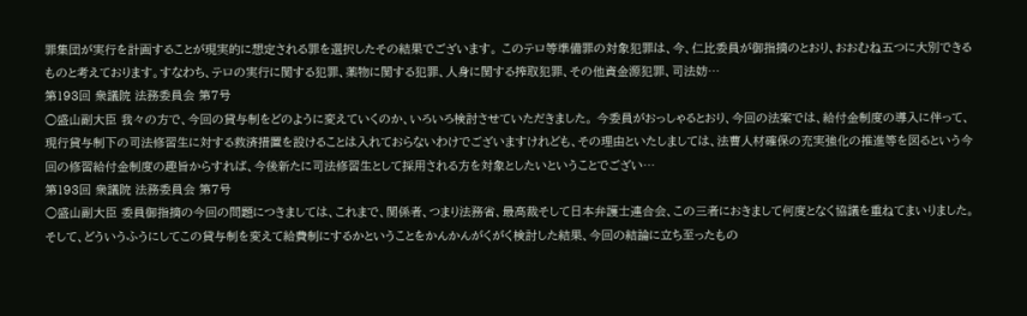罪集団が実行を計画することが現実的に想定される罪を選択したその結果でございます。 このテロ等準備罪の対象犯罪は、今、仁比委員が御指摘のとおり、おおむね五つに大別できるものと考えております。すなわち、テロの実行に関する犯罪、薬物に関する犯罪、人身に関する搾取犯罪、その他資金源犯罪、司法妨…
第193回 衆議院 法務委員会 第7号
○盛山副大臣 我々の方で、今回の貸与制をどのように変えていくのか、いろいろ検討させていただきました。 今委員がおっしゃるとおり、今回の法案では、給付金制度の導入に伴って、現行貸与制下の司法修習生に対する救済措置を設けることは入れておらないわけでございますけれども、その理由といたしましては、法曹人材確保の充実強化の推進等を図るという今回の修習給付金制度の趣旨からすれば、今後新たに司法修習生として採用される方を対象としたいということでござい…
第193回 衆議院 法務委員会 第7号
○盛山副大臣 委員御指摘の今回の問題につきましては、これまで、関係者、つまり法務省、最高裁そして日本弁護士連合会、この三者におきまして何度となく協議を重ねてまいりました。そして、どういうふうにしてこの貸与制を変えて給費制にするかということをかんかんがくがく検討した結果、今回の結論に立ち至ったもの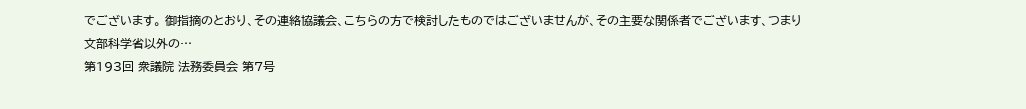でございます。 御指摘のとおり、その連絡協議会、こちらの方で検討したものではございませんが、その主要な関係者でございます、つまり文部科学省以外の…
第193回 衆議院 法務委員会 第7号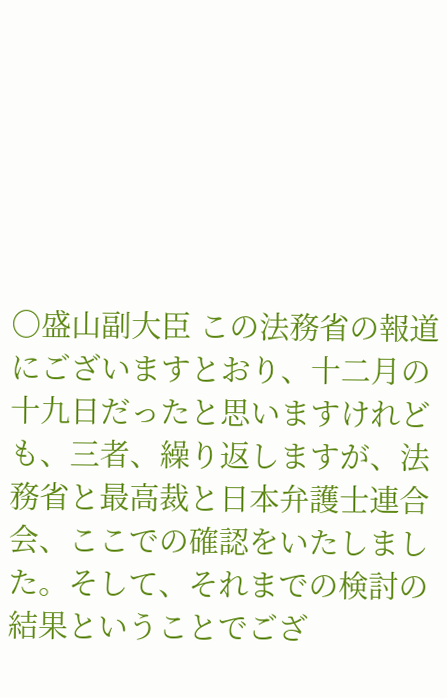○盛山副大臣 この法務省の報道にございますとおり、十二月の十九日だったと思いますけれども、三者、繰り返しますが、法務省と最高裁と日本弁護士連合会、ここでの確認をいたしました。そして、それまでの検討の結果ということでござ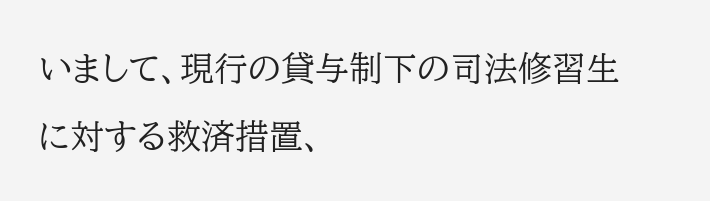いまして、現行の貸与制下の司法修習生に対する救済措置、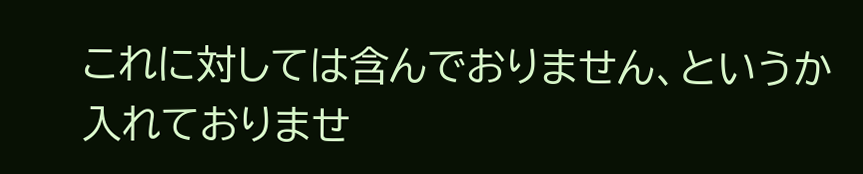これに対しては含んでおりません、というか入れておりませ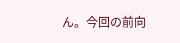ん。今回の前向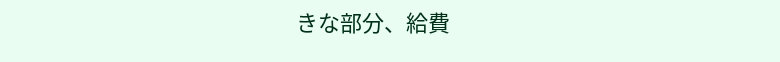きな部分、給費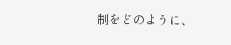制をどのように、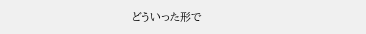どういった形で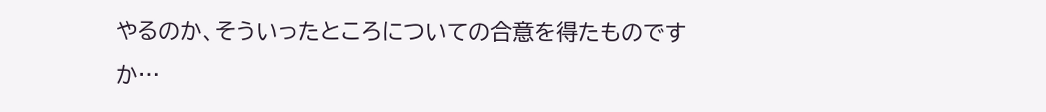やるのか、そういったところについての合意を得たものですか…